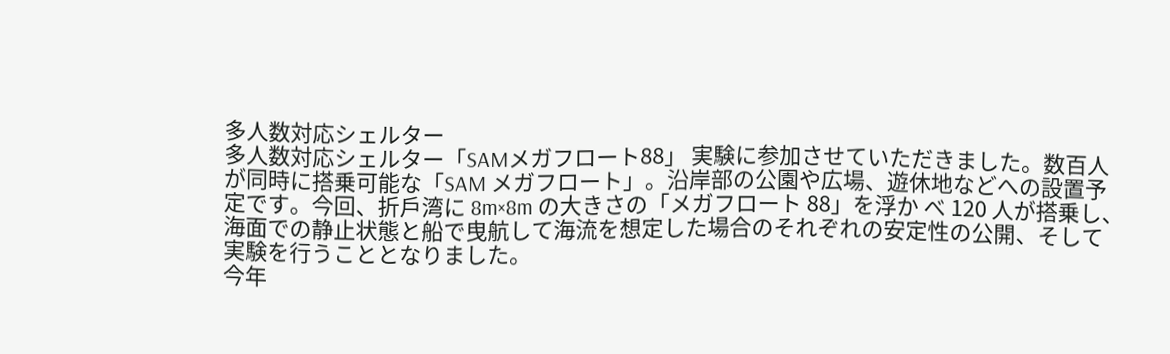多人数対応シェルター
多人数対応シェルター「SAMメガフロート88」 実験に参加させていただきました。数百人が同時に搭乗可能な「SAM メガフロート」。沿岸部の公園や広場、遊休地などへの設置予定です。今回、折戶湾に 8m×8m の大きさの「メガフロート 88」を浮か べ 120 人が搭乗し、海面での静止状態と船で曳航して海流を想定した場合のそれぞれの安定性の公開、そして実験を行うこととなりました。
今年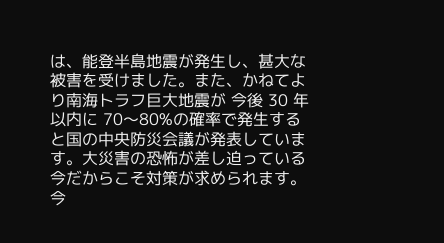は、能登半島地震が発生し、甚大な被害を受けました。また、かねてより南海トラフ巨大地震が 今後 30 年以内に 70〜80%の確率で発生すると国の中央防災会議が発表しています。大災害の恐怖が差し迫っている今だからこそ対策が求められます。今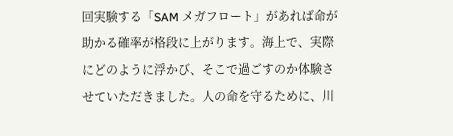回実験する「SAM メガフロート」があれば命が助かる確率が格段に上がります。海上で、実際にどのように浮かび、そこで過ごすのか体験させていただきました。人の命を守るために、川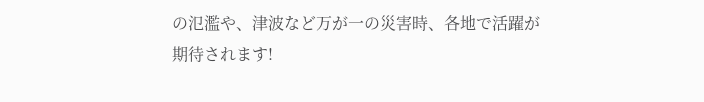の氾濫や、津波など万が一の災害時、各地で活躍が期待されます!